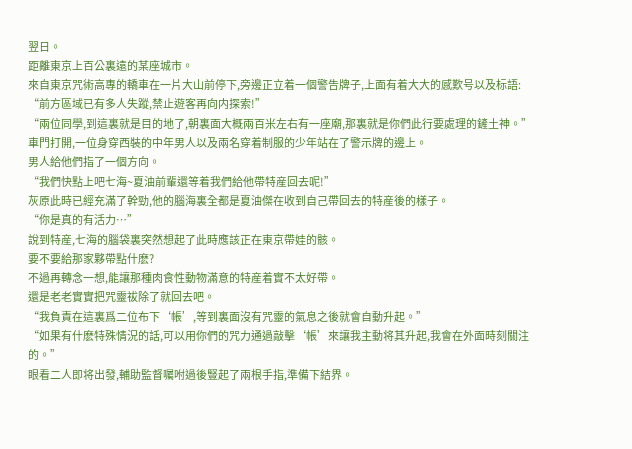翌日。
距離東京上百公裏遠的某座城市。
來自東京咒術高專的轎車在一片大山前停下,旁邊正立着一個警告牌子,上面有着大大的感歎号以及标語:
“前方區域已有多人失蹤,禁止遊客再向内探索!”
“兩位同學,到這裏就是目的地了,朝裏面大概兩百米左右有一座廟,那裏就是你們此行要處理的鏟土神。”
車門打開,一位身穿西裝的中年男人以及兩名穿着制服的少年站在了警示牌的邊上。
男人給他們指了一個方向。
“我們快點上吧七海~夏油前輩還等着我們給他帶特産回去呢!”
灰原此時已經充滿了幹勁,他的腦海裏全都是夏油傑在收到自己帶回去的特産後的樣子。
“你是真的有活力…”
說到特産,七海的腦袋裏突然想起了此時應該正在東京帶娃的骸。
要不要給那家夥帶點什麽?
不過再轉念一想,能讓那種肉食性動物滿意的特産着實不太好帶。
還是老老實實把咒靈祓除了就回去吧。
“我負責在這裏爲二位布下‘帳’,等到裏面沒有咒靈的氣息之後就會自動升起。”
“如果有什麽特殊情況的話,可以用你們的咒力通過敲擊‘帳’來讓我主動将其升起,我會在外面時刻關注的。”
眼看二人即将出發,輔助監督囑咐過後豎起了兩根手指,準備下結界。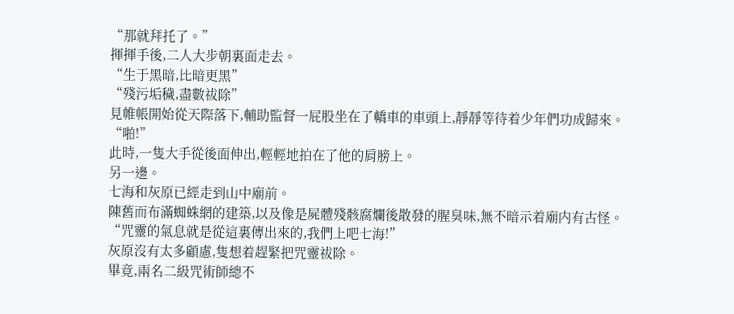“那就拜托了。”
揮揮手後,二人大步朝裏面走去。
“生于黑暗,比暗更黑”
“殘污垢穢,盡數祓除”
見帷帳開始從天際落下,輔助監督一屁股坐在了轎車的車頭上,靜靜等待着少年們功成歸來。
“啪!”
此時,一隻大手從後面伸出,輕輕地拍在了他的肩膀上。
另一邊。
七海和灰原已經走到山中廟前。
陳舊而布滿蜘蛛網的建築,以及像是屍體殘骸腐爛後散發的腥臭味,無不暗示着廟内有古怪。
“咒靈的氣息就是從這裏傳出來的,我們上吧七海!”
灰原沒有太多顧慮,隻想着趕緊把咒靈祓除。
畢竟,兩名二級咒術師總不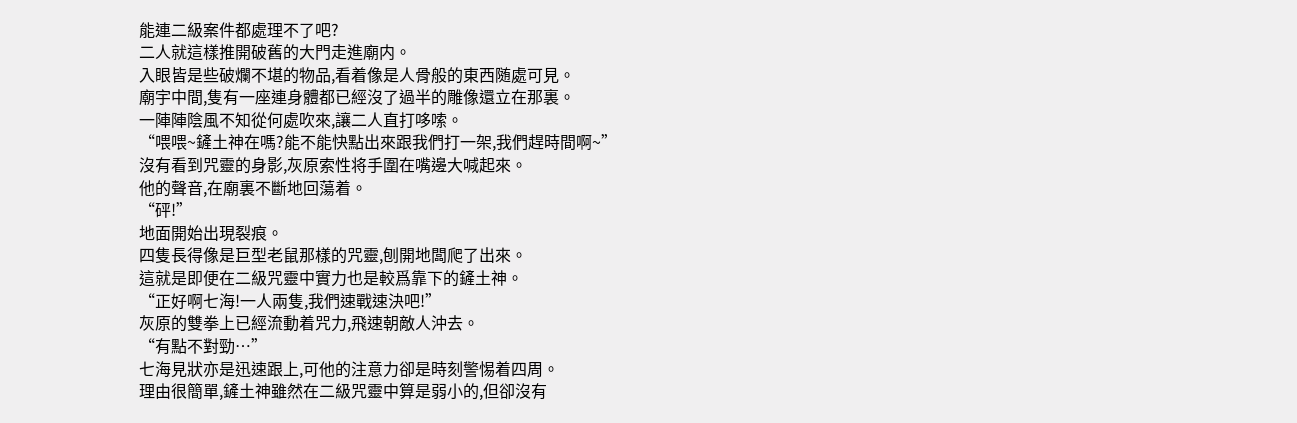能連二級案件都處理不了吧?
二人就這樣推開破舊的大門走進廟内。
入眼皆是些破爛不堪的物品,看着像是人骨般的東西随處可見。
廟宇中間,隻有一座連身體都已經沒了過半的雕像還立在那裏。
一陣陣陰風不知從何處吹來,讓二人直打哆嗦。
“喂喂~鏟土神在嗎?能不能快點出來跟我們打一架,我們趕時間啊~”
沒有看到咒靈的身影,灰原索性将手圍在嘴邊大喊起來。
他的聲音,在廟裏不斷地回蕩着。
“砰!”
地面開始出現裂痕。
四隻長得像是巨型老鼠那樣的咒靈,刨開地闆爬了出來。
這就是即便在二級咒靈中實力也是較爲靠下的鏟土神。
“正好啊七海!一人兩隻,我們速戰速決吧!”
灰原的雙拳上已經流動着咒力,飛速朝敵人沖去。
“有點不對勁…”
七海見狀亦是迅速跟上,可他的注意力卻是時刻警惕着四周。
理由很簡單,鏟土神雖然在二級咒靈中算是弱小的,但卻沒有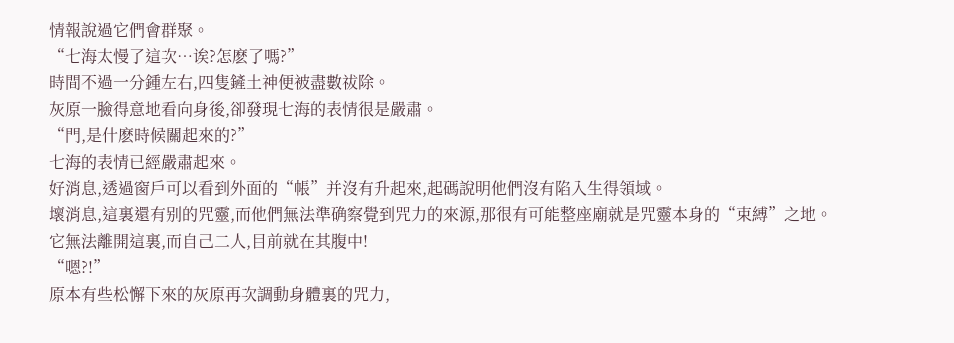情報說過它們會群聚。
“七海太慢了這次…诶?怎麽了嗎?”
時間不過一分鍾左右,四隻鏟土神便被盡數祓除。
灰原一臉得意地看向身後,卻發現七海的表情很是嚴肅。
“門,是什麽時候關起來的?”
七海的表情已經嚴肅起來。
好消息,透過窗戶可以看到外面的“帳”并沒有升起來,起碼說明他們沒有陷入生得領域。
壞消息,這裏還有别的咒靈,而他們無法準确察覺到咒力的來源,那很有可能整座廟就是咒靈本身的“束縛”之地。
它無法離開這裏,而自己二人,目前就在其腹中!
“嗯?!”
原本有些松懈下來的灰原再次調動身體裏的咒力,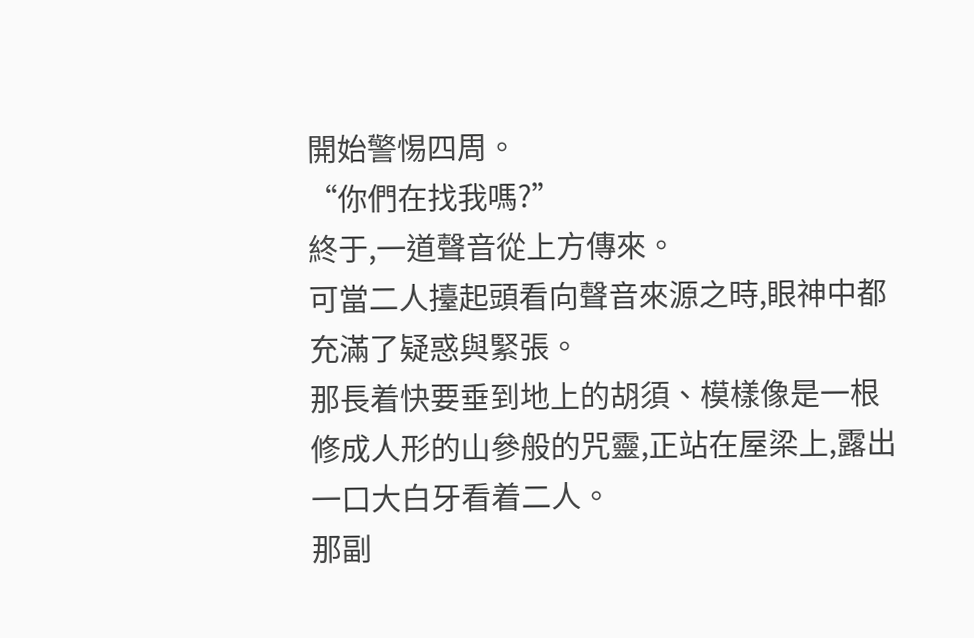開始警惕四周。
“你們在找我嗎?”
終于,一道聲音從上方傳來。
可當二人擡起頭看向聲音來源之時,眼神中都充滿了疑惑與緊張。
那長着快要垂到地上的胡須、模樣像是一根修成人形的山參般的咒靈,正站在屋梁上,露出一口大白牙看着二人。
那副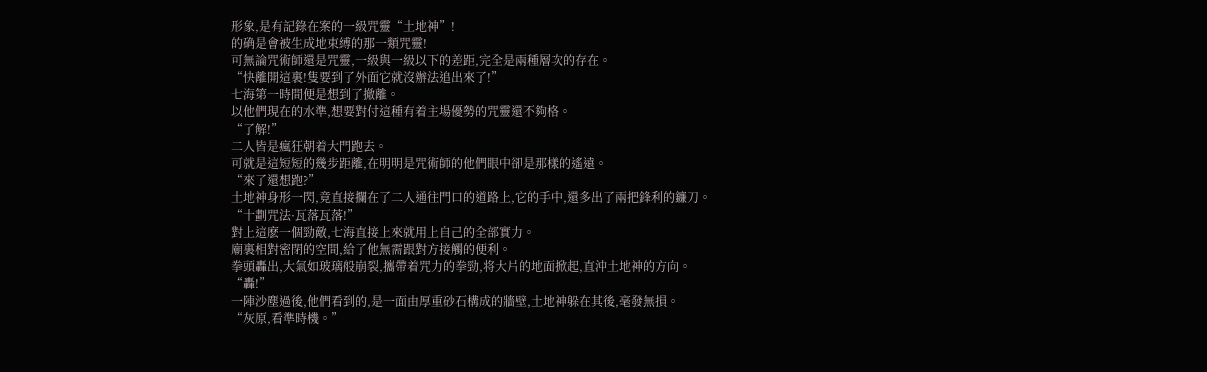形象,是有記錄在案的一級咒靈“土地神”!
的确是會被生成地束縛的那一類咒靈!
可無論咒術師還是咒靈,一級與一級以下的差距,完全是兩種層次的存在。
“快離開這裏!隻要到了外面它就沒辦法追出來了!”
七海第一時間便是想到了撤離。
以他們現在的水準,想要對付這種有着主場優勢的咒靈還不夠格。
“了解!”
二人皆是瘋狂朝着大門跑去。
可就是這短短的幾步距離,在明明是咒術師的他們眼中卻是那樣的遙遠。
“來了還想跑?”
土地神身形一閃,竟直接攔在了二人通往門口的道路上,它的手中,還多出了兩把鋒利的鐮刀。
“十劃咒法·瓦落瓦落!”
對上這麽一個勁敵,七海直接上來就用上自己的全部實力。
廟裏相對密閉的空間,給了他無需跟對方接觸的便利。
拳頭轟出,大氣如玻璃般崩裂,攜帶着咒力的拳勁,将大片的地面掀起,直沖土地神的方向。
“轟!”
一陣沙塵過後,他們看到的,是一面由厚重砂石構成的牆壁,土地神躲在其後,毫發無損。
“灰原,看準時機。”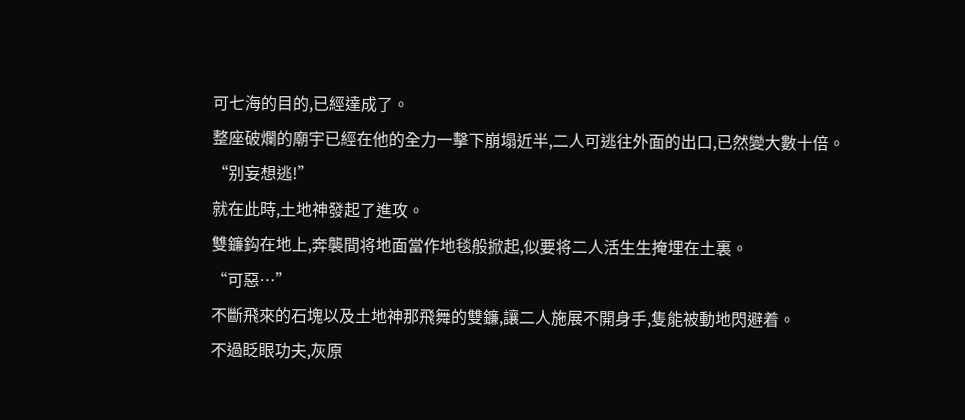可七海的目的,已經達成了。
整座破爛的廟宇已經在他的全力一擊下崩塌近半,二人可逃往外面的出口,已然變大數十倍。
“别妄想逃!”
就在此時,土地神發起了進攻。
雙鐮鈎在地上,奔襲間将地面當作地毯般掀起,似要将二人活生生掩埋在土裏。
“可惡…”
不斷飛來的石塊以及土地神那飛舞的雙鐮,讓二人施展不開身手,隻能被動地閃避着。
不過眨眼功夫,灰原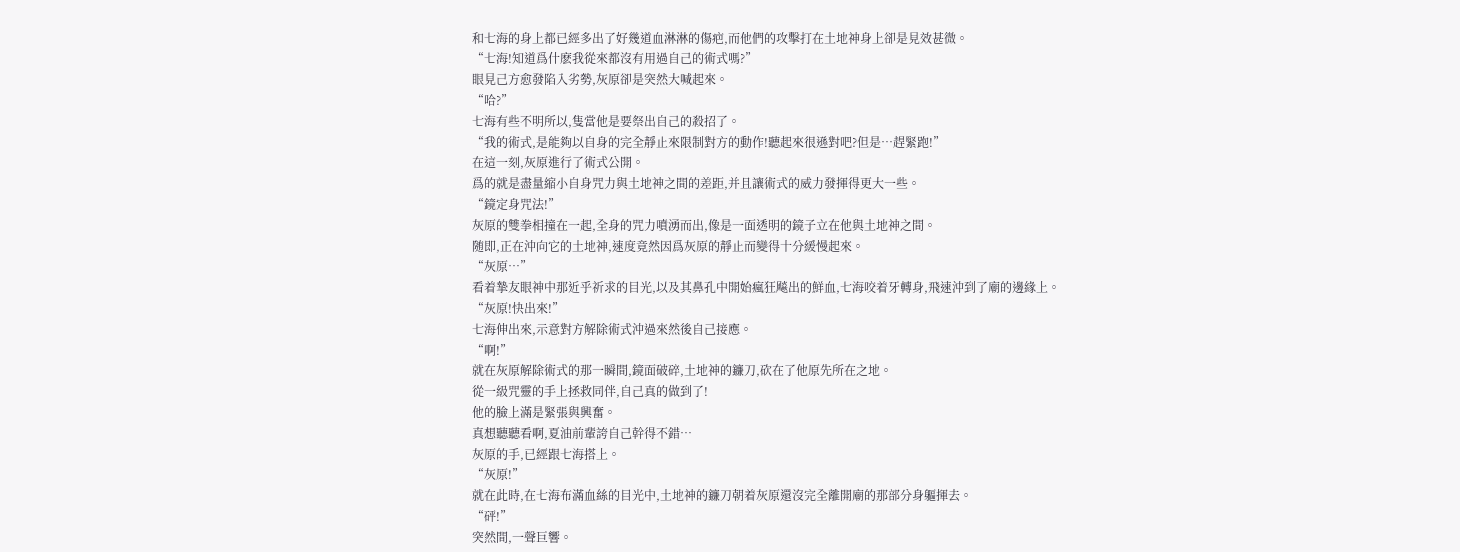和七海的身上都已經多出了好幾道血淋淋的傷疤,而他們的攻擊打在土地神身上卻是見效甚微。
“七海!知道爲什麽我從來都沒有用過自己的術式嗎?”
眼見己方愈發陷入劣勢,灰原卻是突然大喊起來。
“哈?”
七海有些不明所以,隻當他是要祭出自己的殺招了。
“我的術式,是能夠以自身的完全靜止來限制對方的動作!聽起來很遜對吧?但是…趕緊跑!”
在這一刻,灰原進行了術式公開。
爲的就是盡量縮小自身咒力與土地神之間的差距,并且讓術式的威力發揮得更大一些。
“鏡定身咒法!”
灰原的雙拳相撞在一起,全身的咒力噴湧而出,像是一面透明的鏡子立在他與土地神之間。
随即,正在沖向它的土地神,速度竟然因爲灰原的靜止而變得十分緩慢起來。
“灰原…”
看着摯友眼神中那近乎祈求的目光,以及其鼻孔中開始瘋狂飚出的鮮血,七海咬着牙轉身,飛速沖到了廟的邊緣上。
“灰原!快出來!”
七海伸出來,示意對方解除術式沖過來然後自己接應。
“啊!”
就在灰原解除術式的那一瞬間,鏡面破碎,土地神的鐮刀,砍在了他原先所在之地。
從一級咒靈的手上拯救同伴,自己真的做到了!
他的臉上滿是緊張與興奮。
真想聽聽看啊,夏油前輩誇自己幹得不錯…
灰原的手,已經跟七海搭上。
“灰原!”
就在此時,在七海布滿血絲的目光中,土地神的鐮刀朝着灰原還沒完全離開廟的那部分身軀揮去。
“砰!”
突然間,一聲巨響。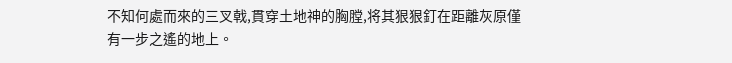不知何處而來的三叉戟,貫穿土地神的胸膛,将其狠狠釘在距離灰原僅有一步之遙的地上。